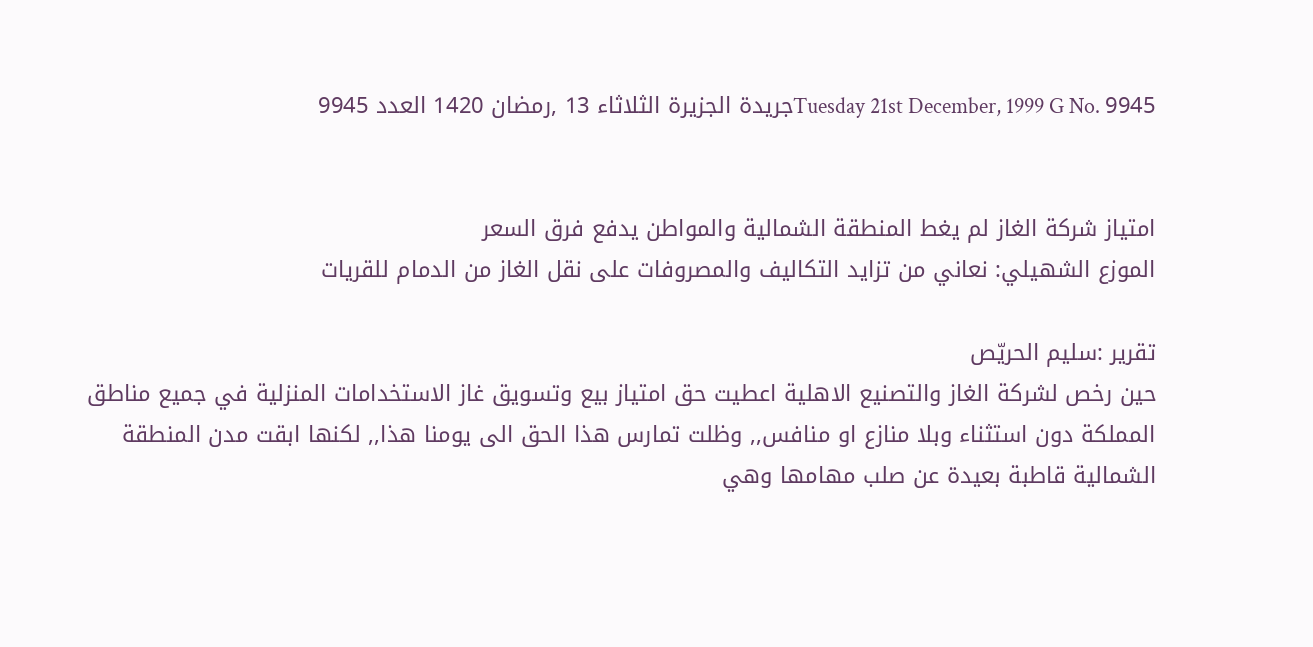Tuesday 21st December, 1999 G No. 9945جريدة الجزيرة الثلاثاء 13 ,رمضان 1420 العدد 9945


امتياز شركة الغاز لم يغط المنطقة الشمالية والمواطن يدفع فرق السعر
الموزع الشهيلي: نعاني من تزايد التكاليف والمصروفات على نقل الغاز من الدمام للقريات

تقرير :سليم الحريّص
حين رخص لشركة الغاز والتصنيع الاهلية اعطيت حق امتياز بيع وتسويق غاز الاستخدامات المنزلية في جميع مناطق المملكة دون استثناء وبلا منازع او منافس,, وظلت تمارس هذا الحق الى يومنا هذا,, لكنها ابقت مدن المنطقة الشمالية قاطبة بعيدة عن صلب مهامها وهي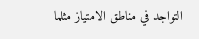التواجد في مناطق الامتياز مثلما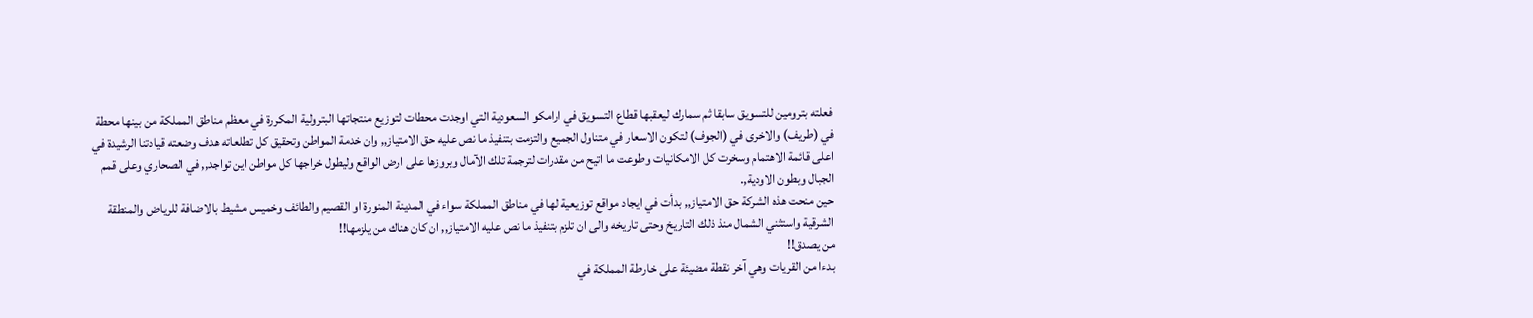فعلته بترومين للتسويق سابقا ثم سمارك ليعقبها قطاع التسويق في ارامكو السعودية التي اوجدت محطات لتوزيع منتجاتها البترولية المكررة في معظم مناطق المملكة من بينها محطة في (طريف) والاخرى في (الجوف) لتكون الاسعار في متناول الجميع والتزمت بتنفيذ ما نص عليه حق الامتياز,, وان خدمة المواطن وتحقيق كل تطلعاته هدف وضعته قيادتنا الرشيدة في اعلى قائمة الاهتمام وسخرت كل الامكانيات وطوعت ما اتيح من مقدرات لترجمة تلك الآمال وبروزها على ارض الواقع وليطول خراجها كل مواطن اين تواجد,, في الصحاري وعلى قمم الجبال وبطون الاودية,.
حين منحت هذه الشركة حق الامتياز,, بدأت في ايجاد مواقع توزيعية لها في مناطق المملكة سواء في المدينة المنورة او القصيم والطائف وخميس مشيط بالاضافة للرياض والمنطقة الشرقية واستثني الشمال منذ ذلك التاريخ وحتى تاريخه والى ان تلزم بتنفيذ ما نص عليه الامتياز,, ان كان هناك من يلزمها!!
من يصدق!!
بدءا من القريات وهي آخر نقطة مضيئة على خارطة المملكة في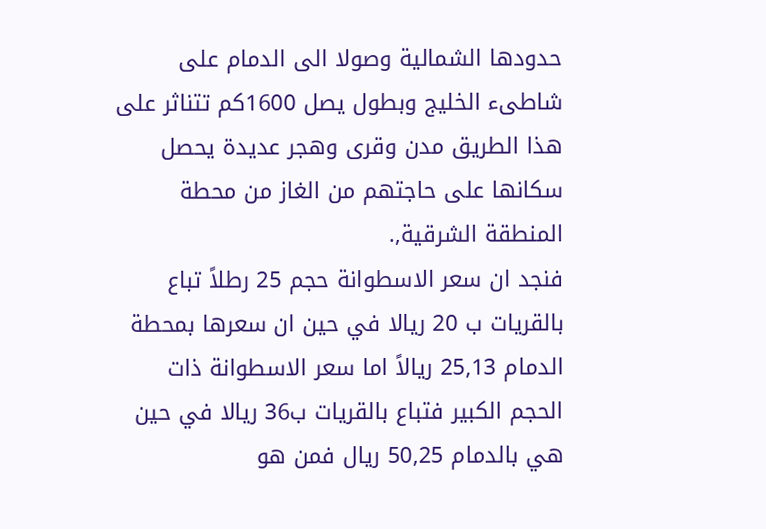حدودها الشمالية وصولا الى الدمام على شاطىء الخليج وبطول يصل 1600كم تتناثر على هذا الطريق مدن وقرى وهجر عديدة يحصل سكانها على حاجتهم من الغاز من محطة المنطقة الشرقية,.
فنجد ان سعر الاسطوانة حجم 25 رطلاً تباع بالقريات ب 20 ريالا في حين ان سعرها بمحطة الدمام 25,13 ريالاً اما سعر الاسطوانة ذات الحجم الكبير فتباع بالقريات ب36 ريالا في حين هي بالدمام 50,25 ريال فمن هو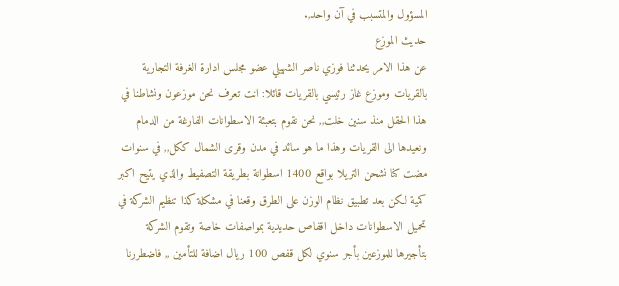المسؤول والمتسبب في آن واحد,.
حديث الموزع
عن هذا الامر يحدثنا فوزي ناصر الشهيلي عضو مجلس ادارة الغرفة التجارية بالقريات وموزع غاز رئيسي بالقريات قائلا: انت تعرف نحن موزعون ونشاطنا في هذا الحقل منذ سنين خلت,, نحن نقوم بتعبئة الاسطوانات الفارغة من الدمام ونعيدها الى القريات وهذا ما هو سائد في مدن وقرى الشمال ككل,, في سنوات مضت كنا نشحن التريلا بواقع 1400 اسطوانة بطريقة التصفيط والذي يتيح اكبر كمية لكن بعد تطبيق نظام الوزن على الطرق وقعنا في مشكلة كذا تنظيم الشركة في تحميل الاسطوانات داخل اقفاص حديدية بمواصفات خاصة وتقوم الشركة بتأجيرها للموزعين بأجر سنوي لكل قفص 100 ريال اضافة للتأمين ,, فاضطررنا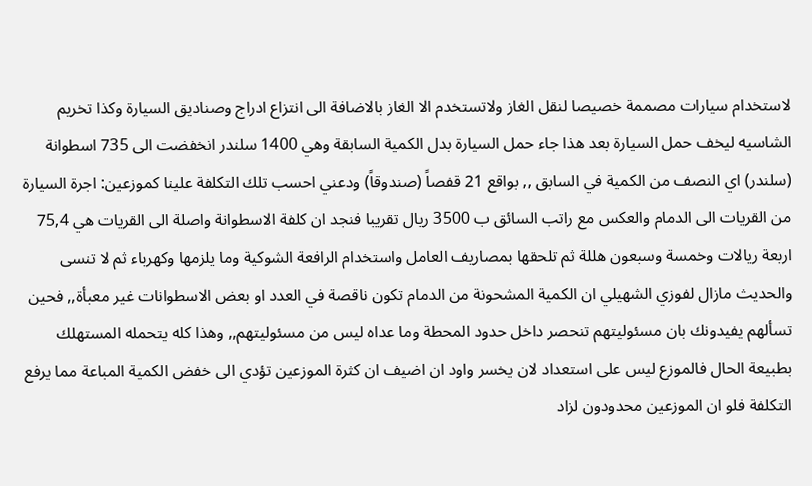لاستخدام سيارات مصممة خصيصا لنقل الغاز ولاتستخدم الا الغاز بالاضافة الى انتزاع ادراج وصناديق السيارة وكذا تخريم الشاسيه ليخف حمل السيارة بعد هذا جاء حمل السيارة بدل الكمية السابقة وهي 1400 سلندر انخفضت الى 735 اسطوانة (سلندر) اي النصف من الكمية في السابق ,, بواقع 21 قفصاً (صندوقاً) ودعني احسب تلك التكلفة علينا كموزعين: اجرة السيارة من القريات الى الدمام والعكس مع راتب السائق ب 3500 ريال تقريبا فنجد ان كلفة الاسطوانة واصلة الى القريات هي 75,4 اربعة ريالات وخمسة وسبعون هللة ثم تلحقها بمصاريف العامل واستخدام الرافعة الشوكية وما يلزمها وكهرباء ثم لا تنسى والحديث مازال لفوزي الشهيلي ان الكمية المشحونة من الدمام تكون ناقصة في العدد او بعض الاسطوانات غير معبأة,, فحين تسألهم يفيدونك بان مسئوليتهم تنحصر داخل حدود المحطة وما عداه ليس من مسئوليتهم,, وهذا كله يتحمله المستهلك بطبيعة الحال فالموزع ليس على استعداد لان يخسر واود ان اضيف ان كثرة الموزعين تؤدي الى خفض الكمية المباعة مما يرفع التكلفة فلو ان الموزعين محدودون لزاد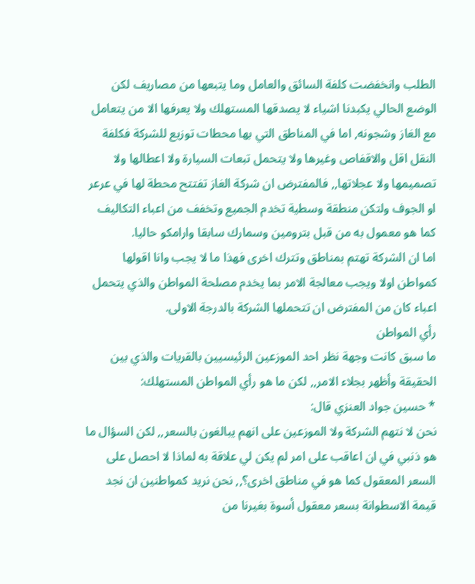الطلب وانخفضت كلفة السائق والعامل وما يتبعها من مصاريف لكن الوضع الحالي يكبدنا اشياء لا يصدقها المستهلك ولا يعرفها الا من يتعامل مع الغاز وشجونه, اما في المناطق التي بها محطات توزيع للشركة فكلفة النقل اقل والاقفاص وغيرها ولا يتحمل تبعات السيارة ولا اعطالها ولا تصميمها ولا عجلاتها,, فالمفترض ان شركة الغاز تفتتح محطة لها في عرعر او الجوف ولتكن منطقة وسطية تخدم الجميع وتخفف من اعباء التكاليف كما هو معمول به من قبل بترومين وسمارك سابقا وارامكو حاليا.
اما ان الشركة تهتم بمناطق وتترك اخرى فهذا ما لا يجب وانا اقولها كمواطن اولا ويجب معالجة الامر بما يخدم مصلحة المواطن والذي يتحمل اعباء كان من المفترض ان تتحملها الشركة بالدرجة الاولى.
رأي المواطن
ما سبق كانت وجهة نظر احد الموزعين الرئيسيين بالقريات والذي بين الحقيقة وأظهر بجلاء الامر,, لكن ما هو رأي المواطن المستهلك:
* حسين جواد العنزي قال:
نحن لا نتهم الشركة ولا الموزعين على انهم يبالغون بالسعر,, لكن السؤال ما هو ذنبي في ان اعاقب على امر لم يكن لي علاقة به لماذا لا احصل على السعر المعقول كما هو في مناطق اخرى؟,, نحن نريد كمواطنين ان نجد قيمة الاسطوانة بسعر معقول أسوة بغيرنا من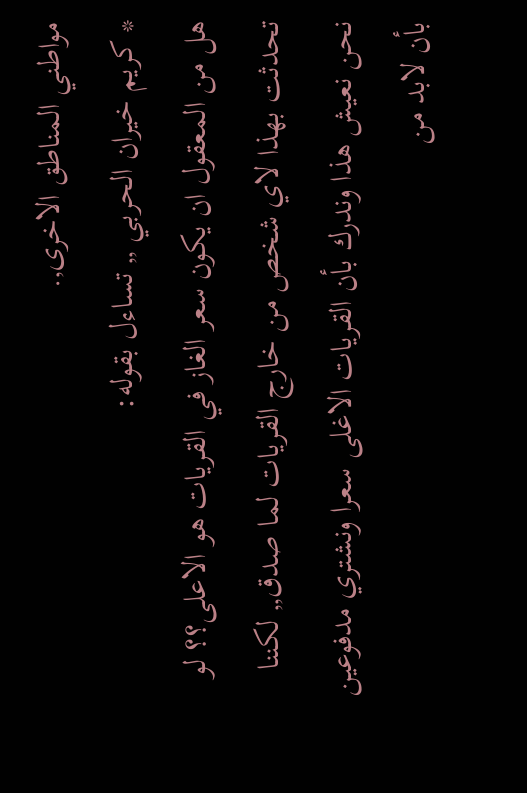مواطني المناطق الاخرى,.
* كريم خيران الحربي ,, تساءل بقوله:
هل من المعقول ان يكون سعر الغاز في القريات هو الاعلى؟؟ لو تحدثت بهذا لاي شخص من خارج القريات لما صدق,, لكننا نحن نعيش هذا وندرك بأن القريات الاغلى سعرا ونشتري مدفوعين بأن لابد من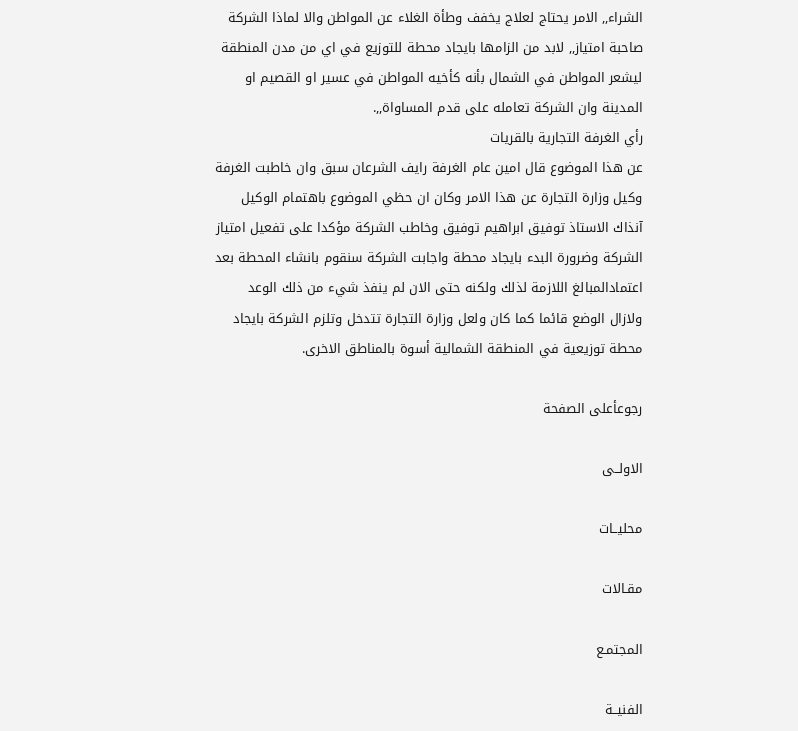الشراء,, الامر يحتاج لعلاج يخفف وطأة الغلاء عن المواطن والا لماذا الشركة صاحبة امتياز,, لابد من الزامها بايجاد محطة للتوزيع في اي من مدن المنطقة ليشعر المواطن في الشمال بأنه كأخيه المواطن في عسير او القصيم او المدينة وان الشركة تعامله على قدم المساواة,,.
رأي الغرفة التجارية بالقريات
عن هذا الموضوع قال امين عام الغرفة رايف الشرعان سبق وان خاطبت الغرفة وكيل وزارة التجارة عن هذا الامر وكان ان حظي الموضوع باهتمام الوكيل آنذاك الاستاذ توفيق ابراهيم توفيق وخاطب الشركة مؤكدا على تفعيل امتياز الشركة وضرورة البدء بايجاد محطة واجابت الشركة سنقوم بانشاء المحطة بعد اعتمادالمبالغ اللازمة لذلك ولكنه حتى الان لم ينفذ شيء من ذلك الوعد ولازال الوضع قائما كما كان ولعل وزارة التجارة تتدخل وتلزم الشركة بايجاد محطة توزيعية في المنطقة الشمالية أسوة بالمناطق الاخرى.

رجوعأعلى الصفحة

الاولــى

محليــات

مقـالات

المجتمـع

الفنيــة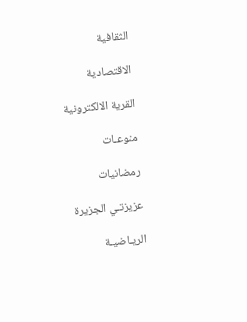الثقافية

الاقتصادية

القرية الالكترونية

منوعـات

رمضانيات

عزيزتـي الجزيرة

الريـاضيـة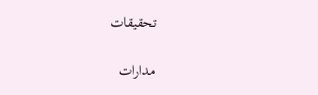تحقيقات

مدارات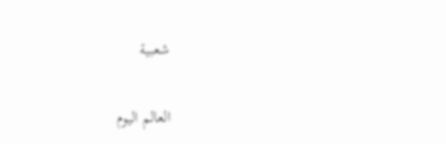شعبية

العالم اليوم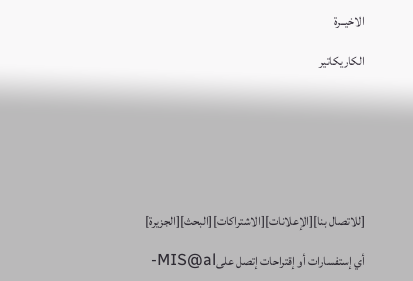الاخيــرة

الكاريكاتير







[للاتصال بنا][الإعلانات][الاشتراكات][البحث][الجزيرة]

أي إستفسارات أو إقتراحات إتصل علىMIS@al-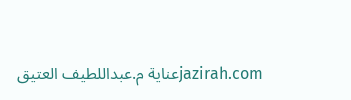jazirah.comعناية م.عبداللطيف العتيق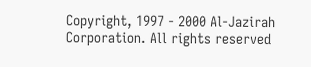Copyright, 1997 - 2000 Al-Jazirah Corporation. All rights reserved